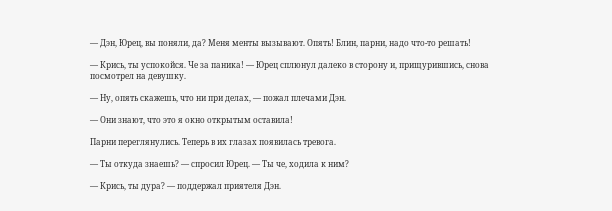— Дэн, Юрец, вы поняли, да? Меня менты вызывают. Опять! Блин, парни, надо что-то решать!

— Крись, ты успокойся. Че за паника! — Юрец сплюнул далеко в сторону и, прищурившись, снова посмотрел на девушку.

— Ну, опять скажешь, что ни при делах, — пожал плечами Дэн.

— Они знают, что это я окно открытым оставила!

Парни переглянулись. Теперь в их глазах появилась тревога.

— Ты откуда знаешь? — спросил Юрец. — Ты че, ходила к ним?

— Крись, ты дура? — поддержал приятеля Дэн.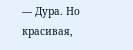— Дура. Но красивая,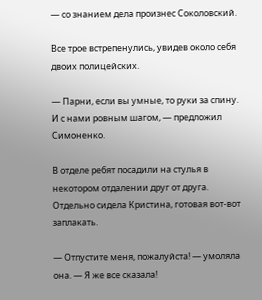— со знанием дела произнес Соколовский.

Все трое встрепенулись, увидев около себя двоих полицейских.

— Парни, если вы умные, то руки за спину. И с нами ровным шагом, — предложил Симоненко.

В отделе ребят посадили на стулья в некотором отдалении друг от друга. Отдельно сидела Кристина, готовая вот-вот заплакать.

— Отпустите меня, пожалуйста! — умоляла она. — Я же все сказала!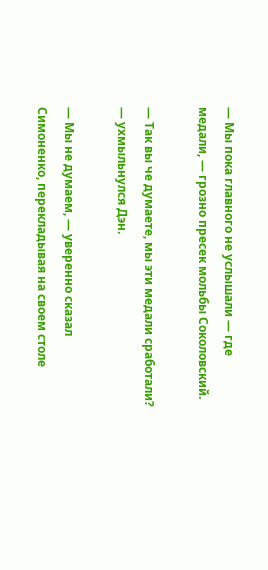— Мы пока главного не услышали — где медали, — грозно пресек мольбы Соколовский.

— Так вы че думаете, мы эти медали сработали? — ухмыльнулся Дэн.

— Мы не думаем, — уверенно сказал Симоненко, перекладывая на своем столе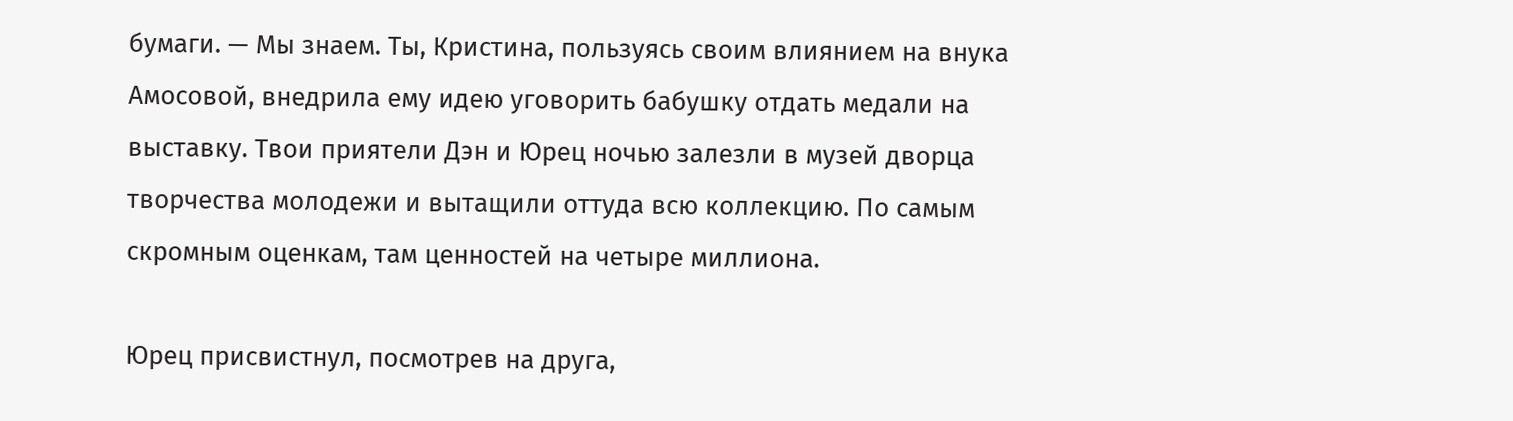бумаги. — Мы знаем. Ты, Кристина, пользуясь своим влиянием на внука Амосовой, внедрила ему идею уговорить бабушку отдать медали на выставку. Твои приятели Дэн и Юрец ночью залезли в музей дворца творчества молодежи и вытащили оттуда всю коллекцию. По самым скромным оценкам, там ценностей на четыре миллиона.

Юрец присвистнул, посмотрев на друга,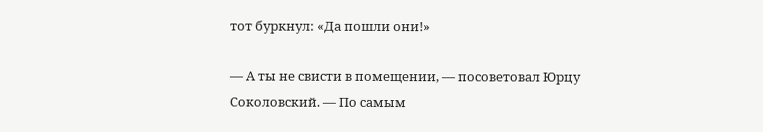тот буркнул: «Да пошли они!»

— А ты не свисти в помещении, — посоветовал Юрцу Соколовский. — По самым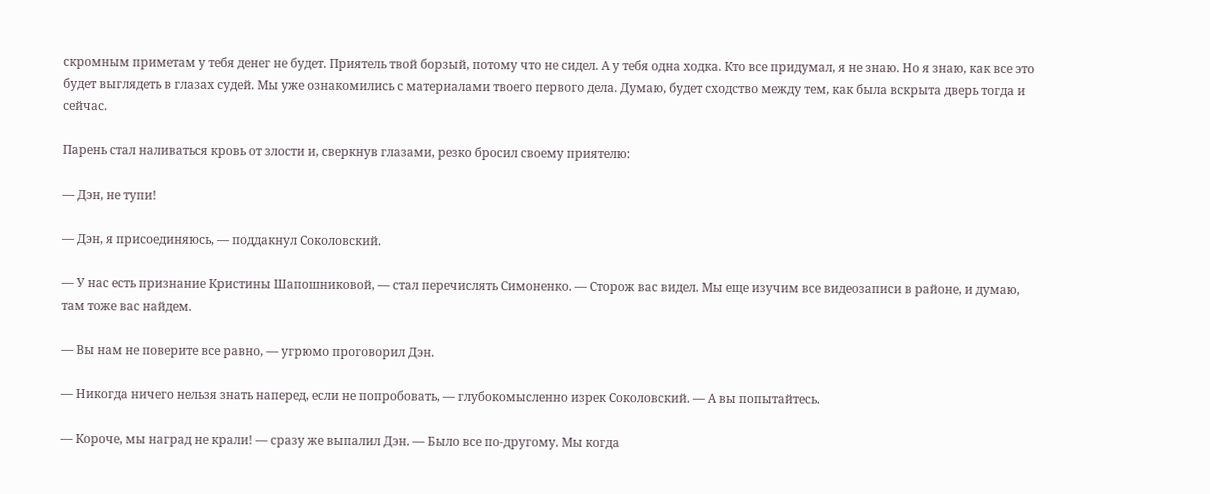скромным приметам у тебя денег не будет. Приятель твой борзый, потому что не сидел. А у тебя одна ходка. Кто все придумал, я не знаю. Но я знаю, как все это будет выглядеть в глазах судей. Мы уже ознакомились с материалами твоего первого дела. Думаю, будет сходство между тем, как была вскрыта дверь тогда и сейчас.

Парень стал наливаться кровь от злости и, сверкнув глазами, резко бросил своему приятелю:

— Дэн, не тупи!

— Дэн, я присоединяюсь, — поддакнул Соколовский.

— У нас есть признание Кристины Шапошниковой, — стал перечислять Симоненко. — Сторож вас видел. Мы еще изучим все видеозаписи в районе, и думаю, там тоже вас найдем.

— Вы нам не поверите все равно, — угрюмо проговорил Дэн.

— Никогда ничего нельзя знать наперед, если не попробовать, — глубокомысленно изрек Соколовский. — А вы попытайтесь.

— Короче, мы наград не крали! — сразу же выпалил Дэн. — Было все по-другому. Мы когда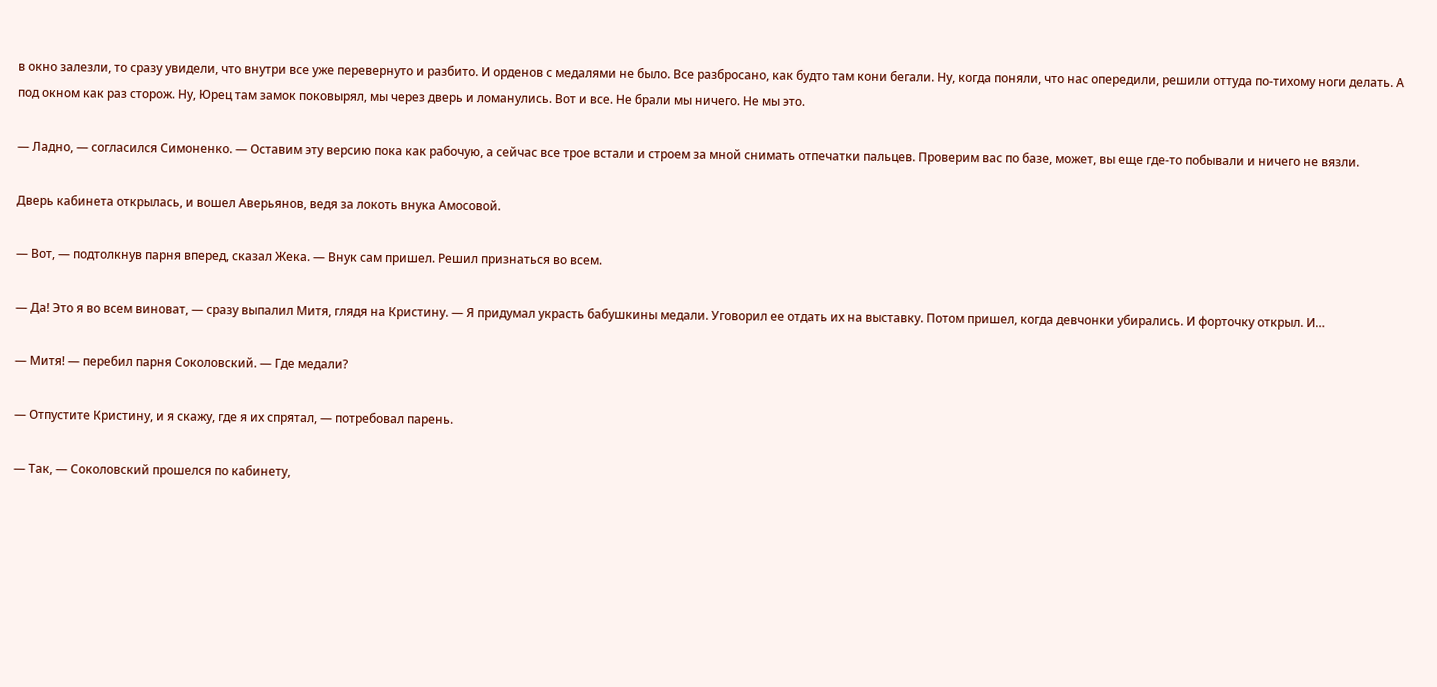в окно залезли, то сразу увидели, что внутри все уже перевернуто и разбито. И орденов с медалями не было. Все разбросано, как будто там кони бегали. Ну, когда поняли, что нас опередили, решили оттуда по-тихому ноги делать. А под окном как раз сторож. Ну, Юрец там замок поковырял, мы через дверь и ломанулись. Вот и все. Не брали мы ничего. Не мы это.

— Ладно, — согласился Симоненко. — Оставим эту версию пока как рабочую, а сейчас все трое встали и строем за мной снимать отпечатки пальцев. Проверим вас по базе, может, вы еще где-то побывали и ничего не вязли.

Дверь кабинета открылась, и вошел Аверьянов, ведя за локоть внука Амосовой.

— Вот, — подтолкнув парня вперед, сказал Жека. — Внук сам пришел. Решил признаться во всем.

— Да! Это я во всем виноват, — сразу выпалил Митя, глядя на Кристину. — Я придумал украсть бабушкины медали. Уговорил ее отдать их на выставку. Потом пришел, когда девчонки убирались. И форточку открыл. И…

— Митя! — перебил парня Соколовский. — Где медали?

— Отпустите Кристину, и я скажу, где я их спрятал, — потребовал парень.

— Так, — Соколовский прошелся по кабинету,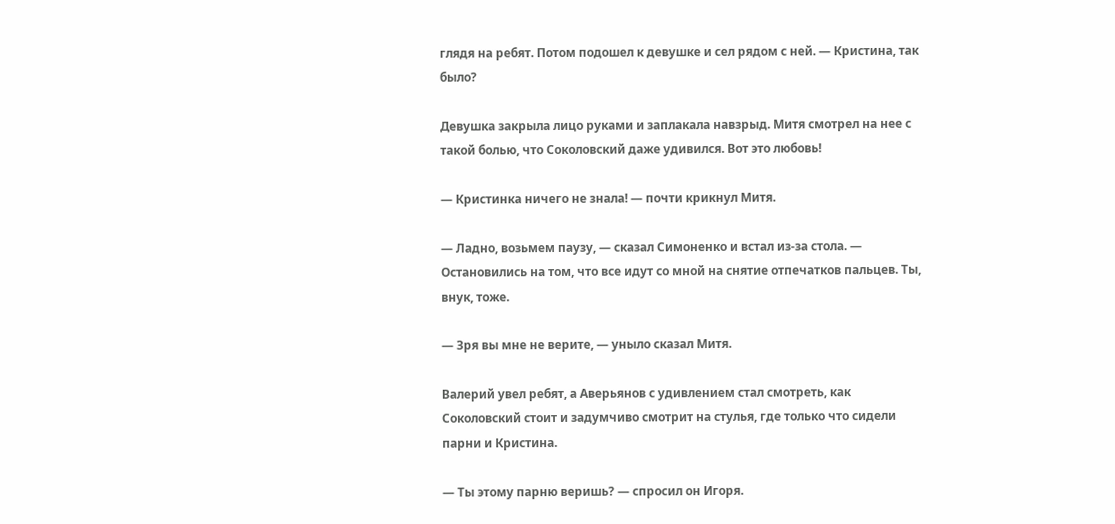глядя на ребят. Потом подошел к девушке и сел рядом с ней. — Кристина, так было?

Девушка закрыла лицо руками и заплакала навзрыд. Митя смотрел на нее с такой болью, что Соколовский даже удивился. Вот это любовь!

— Кристинка ничего не знала! — почти крикнул Митя.

— Ладно, возьмем паузу, — сказал Симоненко и встал из-за стола. — Остановились на том, что все идут со мной на снятие отпечатков пальцев. Ты, внук, тоже.

— Зря вы мне не верите, — уныло сказал Митя.

Валерий увел ребят, а Аверьянов с удивлением стал смотреть, как Соколовский стоит и задумчиво смотрит на стулья, где только что сидели парни и Кристина.

— Ты этому парню веришь? — спросил он Игоря.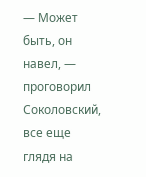— Может быть, он навел, — проговорил Соколовский, все еще глядя на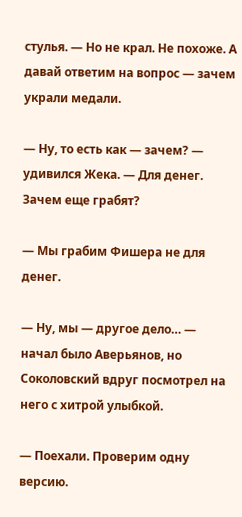стулья. — Но не крал. Не похоже. А давай ответим на вопрос — зачем украли медали.

— Ну, то есть как — зачем? — удивился Жека. — Для денег. Зачем еще грабят?

— Мы грабим Фишера не для денег.

— Ну, мы — другое дело… — начал было Аверьянов, но Соколовский вдруг посмотрел на него с хитрой улыбкой.

— Поехали. Проверим одну версию.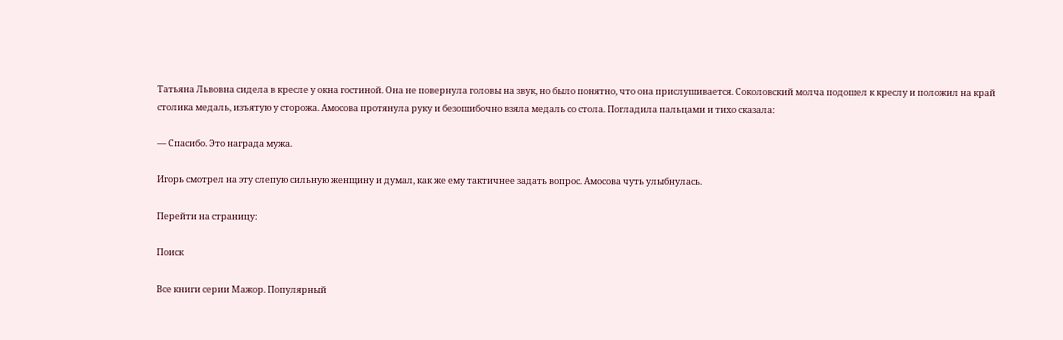Татьяна Львовна сидела в кресле у окна гостиной. Она не повернула головы на звук, но было понятно, что она прислушивается. Соколовский молча подошел к креслу и положил на край столика медаль, изъятую у сторожа. Амосова протянула руку и безошибочно взяла медаль со стола. Погладила пальцами и тихо сказала:

— Спасибо. Это награда мужа.

Игорь смотрел на эту слепую сильную женщину и думал, как же ему тактичнее задать вопрос. Амосова чуть улыбнулась.

Перейти на страницу:

Поиск

Все книги серии Мажор. Популярный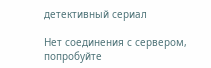детективный сериал

Нет соединения с сервером, попробуйте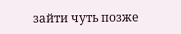зайти чуть позже